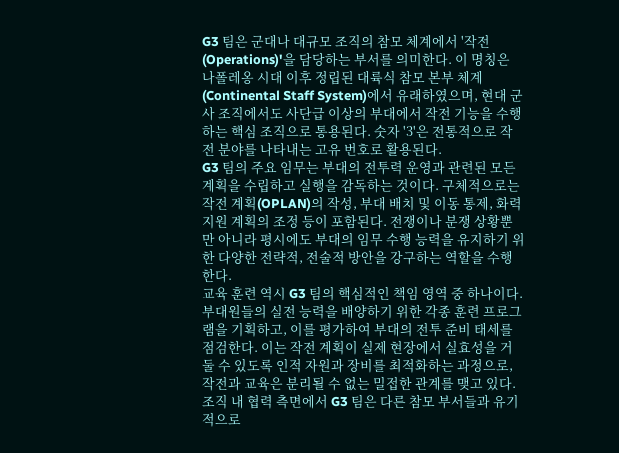G3 팀은 군대나 대규모 조직의 참모 체계에서 '작전(Operations)'을 담당하는 부서를 의미한다. 이 명칭은 나폴레옹 시대 이후 정립된 대륙식 참모 본부 체계(Continental Staff System)에서 유래하였으며, 현대 군사 조직에서도 사단급 이상의 부대에서 작전 기능을 수행하는 핵심 조직으로 통용된다. 숫자 '3'은 전통적으로 작전 분야를 나타내는 고유 번호로 활용된다.
G3 팀의 주요 임무는 부대의 전투력 운영과 관련된 모든 계획을 수립하고 실행을 감독하는 것이다. 구체적으로는 작전 계획(OPLAN)의 작성, 부대 배치 및 이동 통제, 화력 지원 계획의 조정 등이 포함된다. 전쟁이나 분쟁 상황뿐만 아니라 평시에도 부대의 임무 수행 능력을 유지하기 위한 다양한 전략적, 전술적 방안을 강구하는 역할을 수행한다.
교육 훈련 역시 G3 팀의 핵심적인 책임 영역 중 하나이다. 부대원들의 실전 능력을 배양하기 위한 각종 훈련 프로그램을 기획하고, 이를 평가하여 부대의 전투 준비 태세를 점검한다. 이는 작전 계획이 실제 현장에서 실효성을 거둘 수 있도록 인적 자원과 장비를 최적화하는 과정으로, 작전과 교육은 분리될 수 없는 밀접한 관계를 맺고 있다.
조직 내 협력 측면에서 G3 팀은 다른 참모 부서들과 유기적으로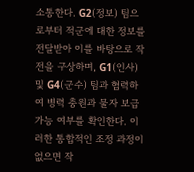소통한다. G2(정보) 팀으로부터 적군에 대한 정보를 전달받아 이를 바탕으로 작전을 구상하며, G1(인사) 및 G4(군수) 팀과 협력하여 병력 충원과 물자 보급 가능 여부를 확인한다. 이러한 통합적인 조정 과정이 없으면 작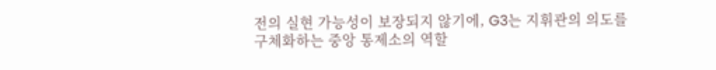전의 실현 가능성이 보장되지 않기에, G3는 지휘관의 의도를 구체화하는 중앙 통제소의 역할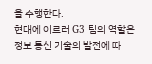을 수행한다.
현대에 이르러 G3 팀의 역할은 정보 통신 기술의 발전에 따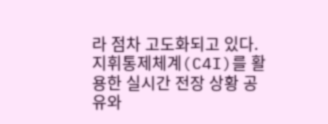라 점차 고도화되고 있다. 지휘통제체계(C4I)를 활용한 실시간 전장 상황 공유와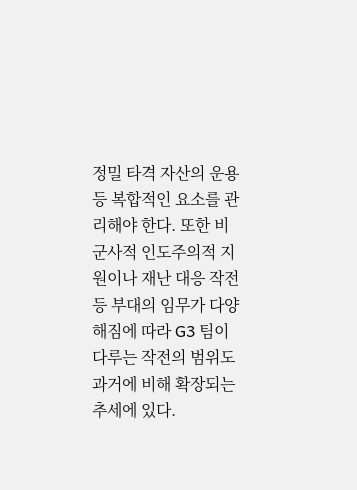정밀 타격 자산의 운용 등 복합적인 요소를 관리해야 한다. 또한 비군사적 인도주의적 지원이나 재난 대응 작전 등 부대의 임무가 다양해짐에 따라 G3 팀이 다루는 작전의 범위도 과거에 비해 확장되는 추세에 있다.